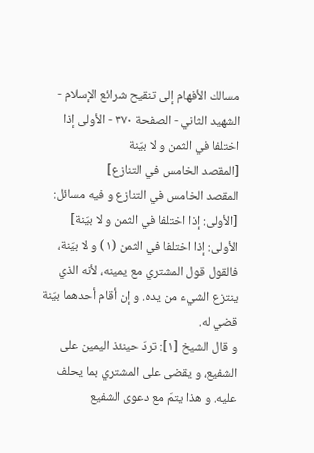مسالك الأفهام إلى تنقيح شرائع الإسلام - الشهيد الثاني - الصفحة ٣٧٠ - الأولى إذا اختلفا في الثمن و لا بيّنة
[المقصد الخامس في التنازع]
المقصد الخامس في التنازع و فيه مسائل:
[الأولى: إذا اختلفا في الثمن و لا بيّنة]
الأولى: إذا اختلفا في الثمن (١) و لا بيّنة، فالقول قول المشتري مع يمينه، لأنه الذي ينتزع الشيء من يده. و إن أقام أحدهما بيّنة قضي له.
و قال الشيخ [١]: تردّ حينئذ اليمين على الشفيع، و يقضى على المشتري بما يحلف عليه. و هذا يتمّ مع دعوى الشفيع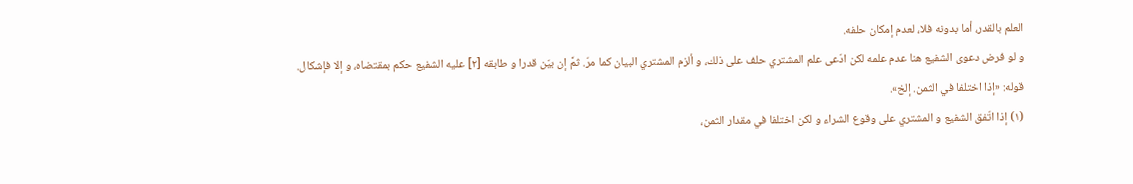العلم بالقدر، أما بدونه فلا، لعدم إمكان حلفه.
و لو فرض دعوى الشفيع هنا عدم علمه لكن ادّعى علم المشتري حلف على ذلك، و ألزم المشتري البيان كما مرّ. ثمَّ إن بيّن قدرا و طابقه [٢] عليه الشفيع حكم بمقتضاه، و إلا فإشكال.
قوله: «إذا اختلفا في الثمن. إلخ».
(١) إذا اتّفق الشفيع و المشتري على وقوع الشراء و لكن اختلفا في مقدار الثمن،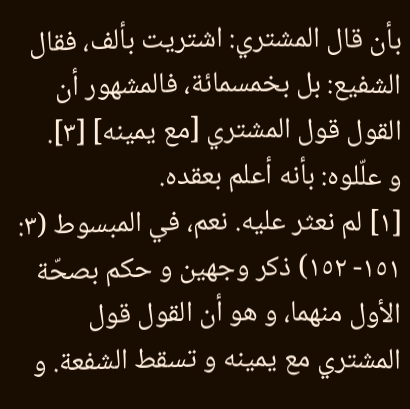بأن قال المشتري: اشتريت بألف، فقال الشفيع: بل بخمسمائة، فالمشهور أن القول قول المشتري [مع يمينه] [٣].
و علّلوه: بأنه أعلم بعقده.
[١] لم نعثر عليه. نعم، في المبسوط (٣: ١٥١- ١٥٢) ذكر وجهين و حكم بصحّة الأول منهما، و هو أن القول قول المشتري مع يمينه و تسقط الشفعة. و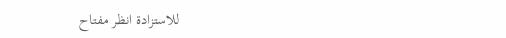للاستزادة انظر مفتاح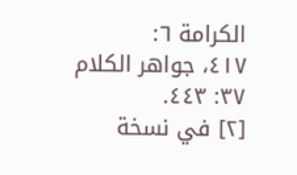الكرامة ٦:
٤١٧، جواهر الكلام ٣٧: ٤٤٣.
[٢] في نسخة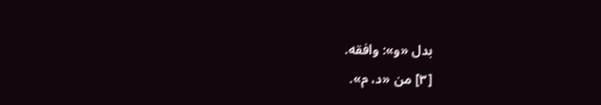بدل «و»: وافقه.
[٣] من «د، م».